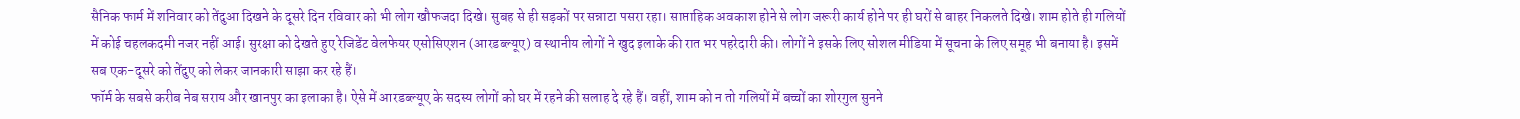सैनिक फार्म में शनिवार को तेंदुआ दिखने के दूसरे दिन रविवार को भी लोग खौफजदा दिखे। सुबह से ही सड़कों पर सन्नाटा पसरा रहा। साप्ताहिक अवकाश होने से लोग जरूरी कार्य होने पर ही घरों से बाहर निकलते दिखे। शाम होते ही गलियों में कोई चहलकदमी नजर नहीं आई। सुरक्षा को देखते हुए रेजिडेंट वेलफेयर एसोसिएशन (आरडब्ल्यूए) व स्थानीय लोगों ने खुद इलाके की रात भर पहरेदारी की। लोगों ने इसके लिए सोशल मीडिया में सूचना के लिए समूह भी बनाया है। इसमें सब एक-दूसरे को तेंदुए को लेकर जानकारी साझा कर रहे हैं।
फॉर्म के सबसे करीब नेब सराय और खानपुर का इलाका है। ऐसे में आरडब्ल्यूए के सदस्य लोगों को घर में रहने की सलाह दे रहे हैं। वहीं, शाम को न तो गलियों में बच्चों का शोरगुल सुनने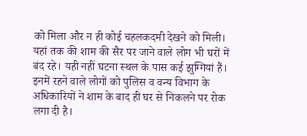को मिला और न ही कोई चहलकदमी देखने को मिली। यहां तक की शाम की सैर पर जाने वाले लोग भी घरों में बंद रहे। यही नहीं घटना स्थल के पास कई झुग्गियां हैं। इनमें रहने वाले लोगों को पुलिस व वन्य विभाग के अधिकारियों ने शाम के बाद ही घर से निकलने पर रोक लगा दी है।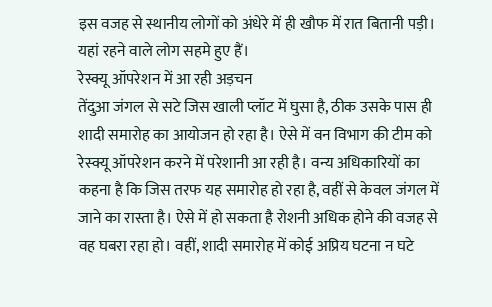इस वजह से स्थानीय लोगों को अंधेरे में ही खौफ में रात बितानी पड़ी। यहां रहने वाले लोग सहमे हुए हैं।
रेस्क्यू ऑपरेशन में आ रही अड़चन
तेंदुआ जंगल से सटे जिस खाली प्लॉट में घुसा है, ठीक उसके पास ही शादी समारोह का आयोजन हो रहा है। ऐसे में वन विभाग की टीम को रेस्क्यू ऑपरेशन करने में परेशानी आ रही है। वन्य अधिकारियों का कहना है कि जिस तरफ यह समारोह हो रहा है, वहीं से केवल जंगल में जाने का रास्ता है। ऐसे में हो सकता है रोशनी अधिक होने की वजह से वह घबरा रहा हो। वहीं, शादी समारोह में कोई अप्रिय घटना न घटे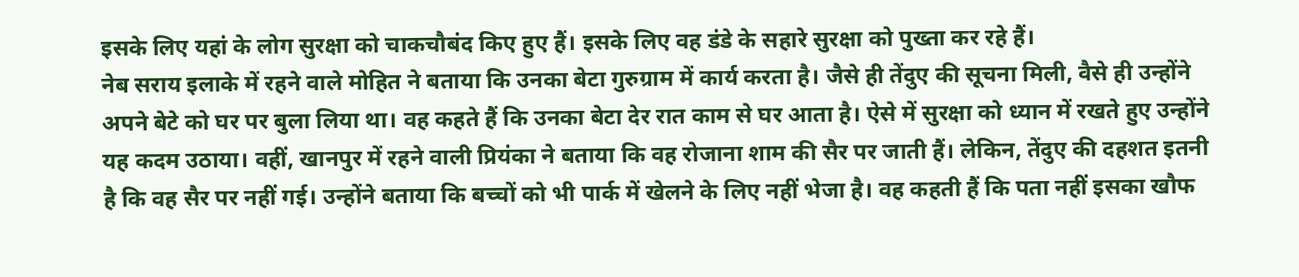इसके लिए यहां के लोग सुरक्षा को चाकचौबंद किए हुए हैं। इसके लिए वह डंडे के सहारे सुरक्षा को पुख्ता कर रहे हैं।
नेब सराय इलाके में रहने वाले मोहित ने बताया कि उनका बेटा गुरुग्राम में कार्य करता है। जैसे ही तेंदुए की सूचना मिली, वैसे ही उन्होंने अपने बेटे को घर पर बुला लिया था। वह कहते हैं कि उनका बेटा देर रात काम से घर आता है। ऐसे में सुरक्षा को ध्यान में रखते हुए उन्होंने यह कदम उठाया। वहीं, खानपुर में रहने वाली प्रियंका ने बताया कि वह रोजाना शाम की सैर पर जाती हैं। लेकिन, तेंदुए की दहशत इतनी है कि वह सैर पर नहीं गई। उन्होंने बताया कि बच्चों को भी पार्क में खेलने के लिए नहीं भेजा है। वह कहती हैं कि पता नहीं इसका खौफ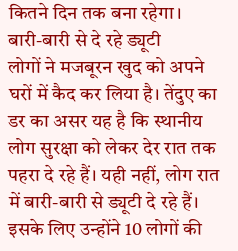कितने दिन तक बना रहेगा।
बारी-बारी से दे रहे ड्यूटी
लोगों ने मजबूरन खुद को अपने घरों में कैद कर लिया है। तेंदुए का डर का असर यह है कि स्थानीय लोग सुरक्षा को लेकर देर रात तक पहरा दे रहे हैं। यही नहीं, लोग रात में बारी-बारी से ड्यूटी दे रहे हैं। इसके लिए उन्होंने 10 लोगों की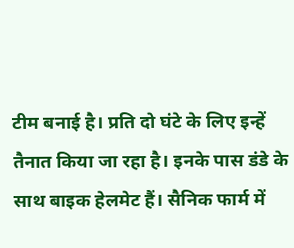टीम बनाई है। प्रति दो घंटे के लिए इन्हें तैनात किया जा रहा है। इनके पास डंडे के साथ बाइक हेलमेट हैं। सैनिक फार्म में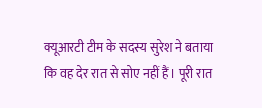क्यूआरटी टीम के सदस्य सुरेश ने बताया कि वह देर रात से सोए नहीं हैं। पूरी रात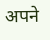अपने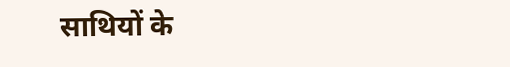साथियों के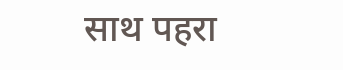साथ पहरा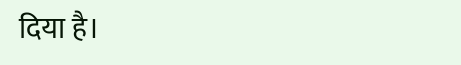दिया है।